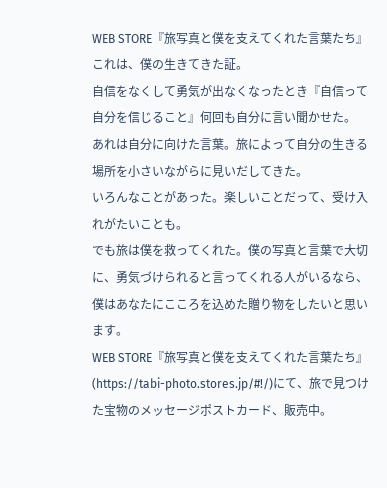WEB STORE『旅写真と僕を支えてくれた言葉たち』
これは、僕の生きてきた証。
自信をなくして勇気が出なくなったとき『自信って自分を信じること』何回も自分に言い聞かせた。
あれは自分に向けた言葉。旅によって自分の生きる場所を小さいながらに見いだしてきた。
いろんなことがあった。楽しいことだって、受け入れがたいことも。
でも旅は僕を救ってくれた。僕の写真と言葉で大切に、勇気づけられると言ってくれる人がいるなら、
僕はあなたにこころを込めた贈り物をしたいと思います。
WEB STORE『旅写真と僕を支えてくれた言葉たち』(https://tabi-photo.stores.jp/#!/)にて、旅で見つけた宝物のメッセージポストカード、販売中。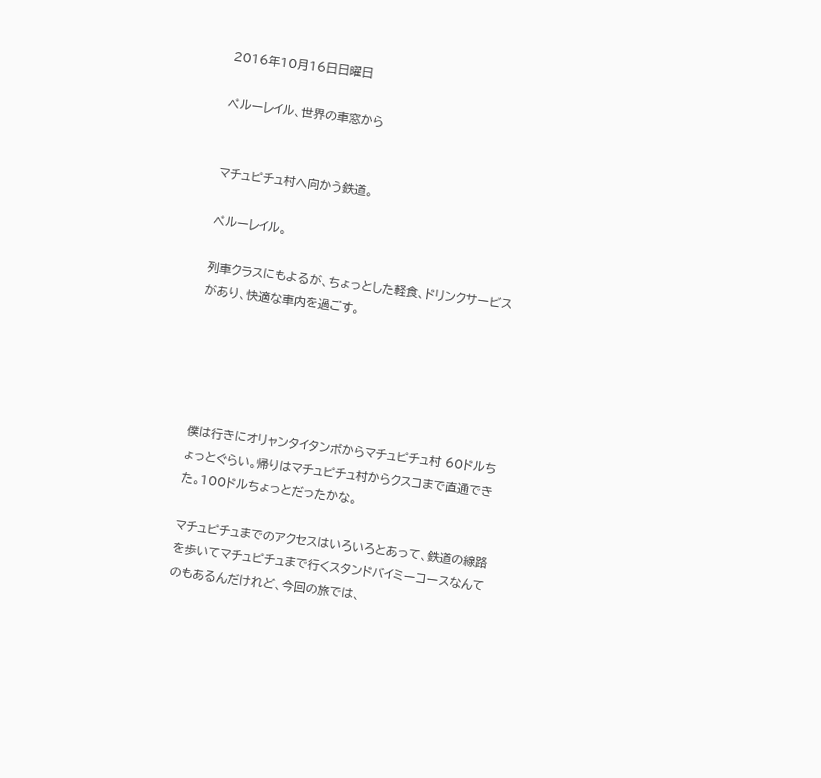2016年10月16日日曜日

ペルーレイル、世界の車窓から


マチュピチュ村へ向かう鉄道。

ペルーレイル。

列車クラスにもよるが、ちょっとした軽食、ドリンクサービスがあり、快適な車内を過ごす。





僕は行きにオリャンタイタンボからマチュピチュ村 60ドルちょっとぐらい。帰りはマチュピチュ村からクスコまで直通できた。100ドルちょっとだったかな。

マチュピチュまでのアクセスはいろいろとあって、鉄道の線路を歩いてマチュピチュまで行くスタンドバイミーコースなんてのもあるんだけれど、今回の旅では、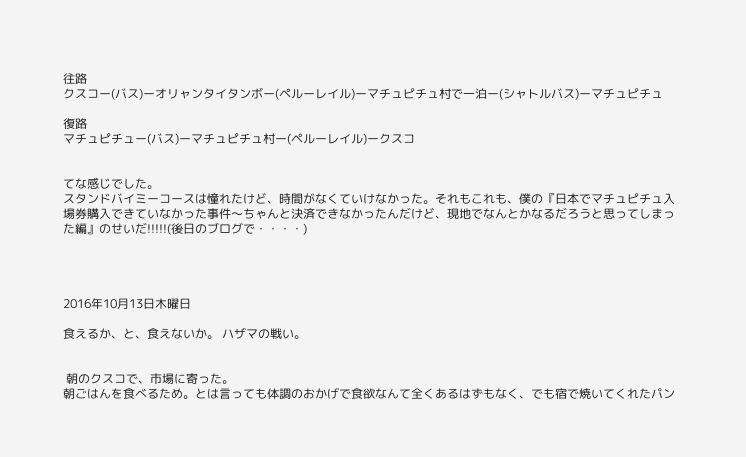往路
クスコー(バス)ーオリャンタイタンボー(ペルーレイル)ーマチュピチュ村で一泊ー(シャトルバス)ーマチュピチュ

復路
マチュピチュー(バス)ーマチュピチュ村ー(ペルーレイル)ークスコ


てな感じでした。
スタンドバイミーコースは憧れたけど、時間がなくていけなかった。それもこれも、僕の『日本でマチュピチュ入場券購入できていなかった事件〜ちゃんと決済できなかったんだけど、現地でなんとかなるだろうと思ってしまった編』のせいだ!!!!!(後日のブログで・・・・)




2016年10月13日木曜日

食えるか、と、食えないか。 ハザマの戦い。


 朝のクスコで、市場に寄った。
朝ごはんを食べるため。とは言っても体調のおかげで食欲なんて全くあるはずもなく、でも宿で焼いてくれたパン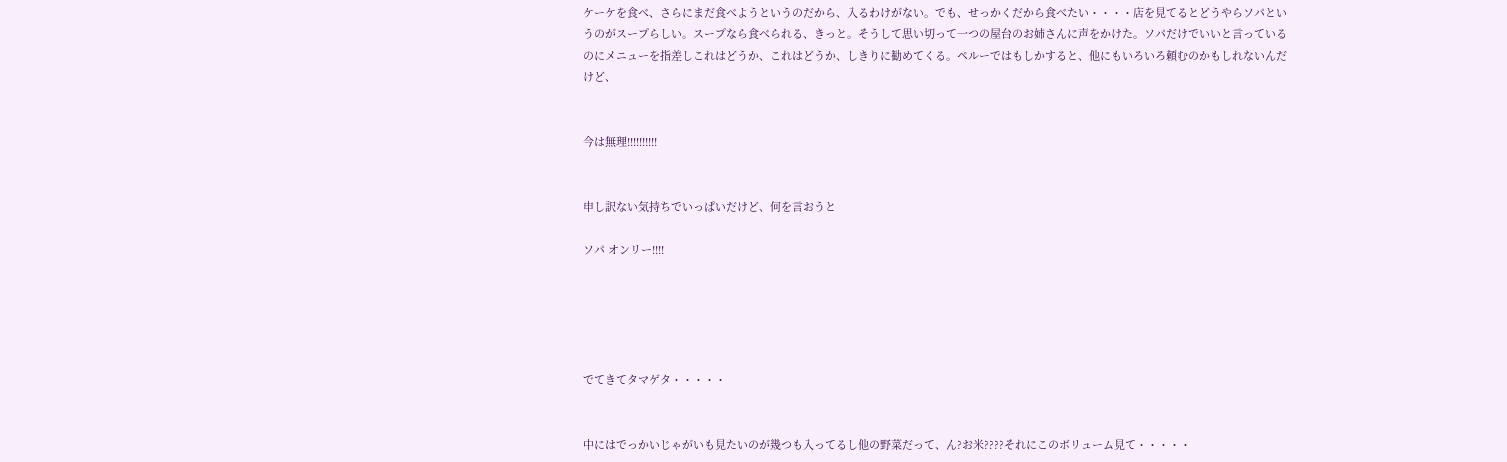ケーケを食べ、さらにまだ食べようというのだから、入るわけがない。でも、せっかくだから食べたい・・・・店を見てるとどうやらソパというのがスープらしい。スープなら食べられる、きっと。そうして思い切って一つの屋台のお姉さんに声をかけた。ソパだけでいいと言っているのにメニューを指差しこれはどうか、これはどうか、しきりに勧めてくる。ペルーではもしかすると、他にもいろいろ頼むのかもしれないんだけど、


今は無理!!!!!!!!!!


申し訳ない気持ちでいっぱいだけど、何を言おうと

ソパ オンリー!!!!





でてきてタマゲタ・・・・・


中にはでっかいじゃがいも見たいのが幾つも入ってるし他の野菜だって、ん?お米????それにこのボリューム見て・・・・・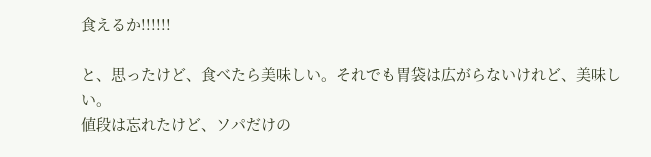食えるか!!!!!!

と、思ったけど、食べたら美味しい。それでも胃袋は広がらないけれど、美味しい。
値段は忘れたけど、ソパだけの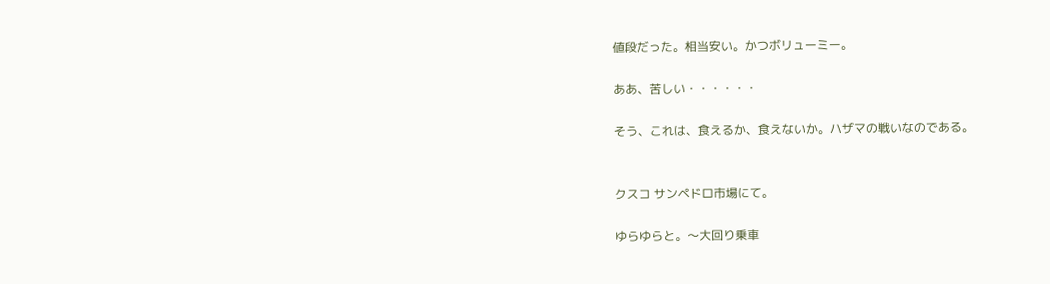値段だった。相当安い。かつボリューミー。

ああ、苦しい・・・・・・

そう、これは、食えるか、食えないか。ハザマの戦いなのである。


クスコ サンペドロ市場にて。

ゆらゆらと。〜大回り乗車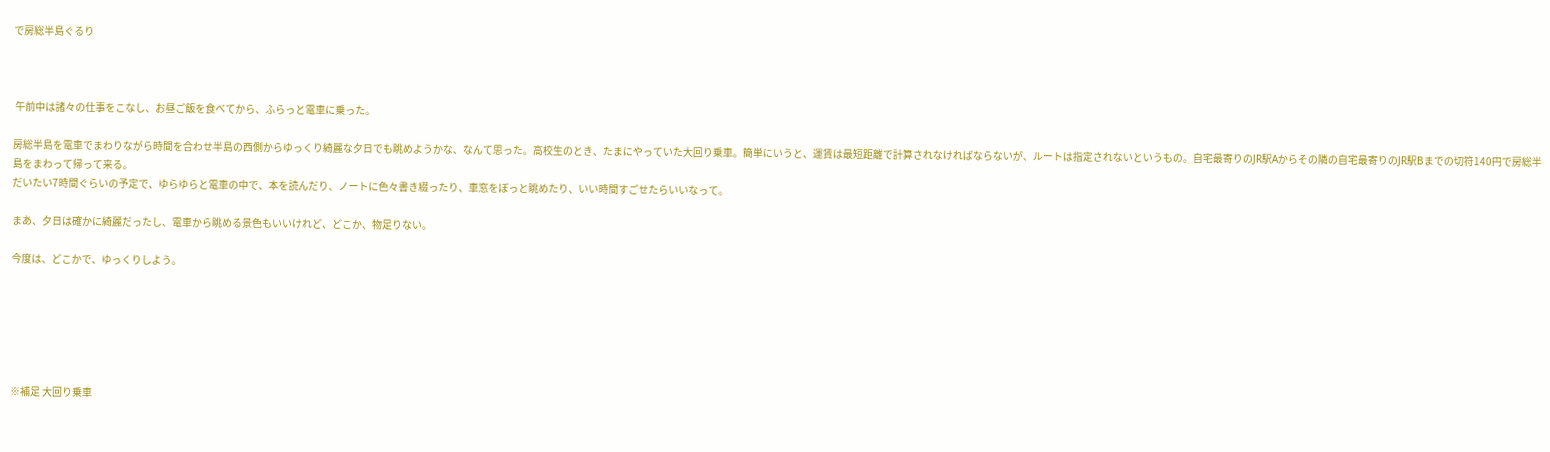で房総半島ぐるり



 午前中は諸々の仕事をこなし、お昼ご飯を食べてから、ふらっと電車に乗った。

房総半島を電車でまわりながら時間を合わせ半島の西側からゆっくり綺麗な夕日でも眺めようかな、なんて思った。高校生のとき、たまにやっていた大回り乗車。簡単にいうと、運賃は最短距離で計算されなければならないが、ルートは指定されないというもの。自宅最寄りのJR駅Aからその隣の自宅最寄りのJR駅Bまでの切符140円で房総半島をまわって帰って来る。
だいたい7時間ぐらいの予定で、ゆらゆらと電車の中で、本を読んだり、ノートに色々書き綴ったり、車窓をぼっと眺めたり、いい時間すごせたらいいなって。

まあ、夕日は確かに綺麗だったし、電車から眺める景色もいいけれど、どこか、物足りない。

今度は、どこかで、ゆっくりしよう。






※補足 大回り乗車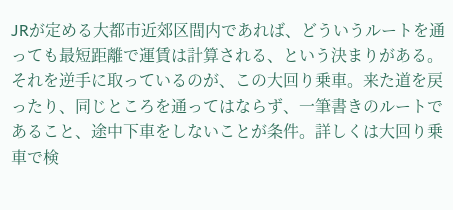JRが定める大都市近郊区間内であれば、どういうルートを通っても最短距離で運賃は計算される、という決まりがある。それを逆手に取っているのが、この大回り乗車。来た道を戻ったり、同じところを通ってはならず、一筆書きのルートであること、途中下車をしないことが条件。詳しくは大回り乗車で検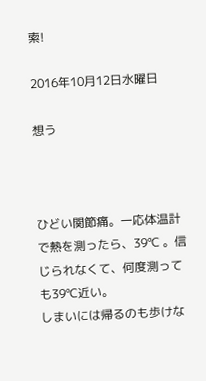索!

2016年10月12日水曜日

想う



ひどい関節痛。一応体温計で熱を測ったら、39℃ 。信じられなくて、何度測っても39℃近い。
しまいには帰るのも歩けな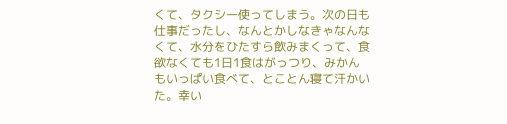くて、タクシー使ってしまう。次の日も仕事だったし、なんとかしなきゃなんなくて、水分をひたすら飲みまくって、食欲なくても1日1食はがっつり、みかんもいっぱい食べて、とことん寝て汗かいた。幸い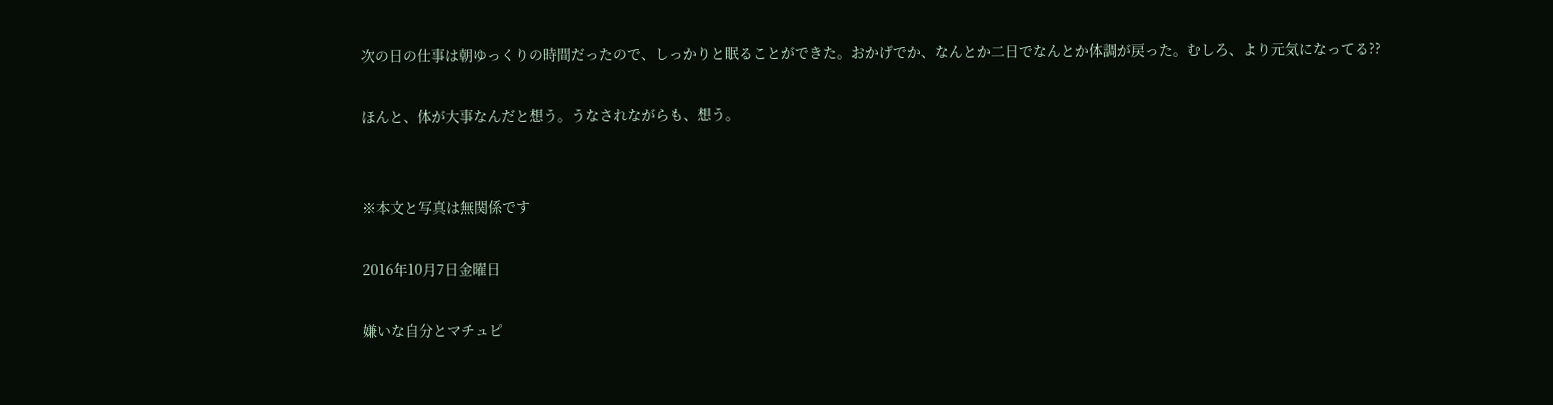次の日の仕事は朝ゆっくりの時間だったので、しっかりと眠ることができた。おかげでか、なんとか二日でなんとか体調が戻った。むしろ、より元気になってる??

ほんと、体が大事なんだと想う。うなされながらも、想う。


※本文と写真は無関係です

2016年10月7日金曜日

嫌いな自分とマチュピ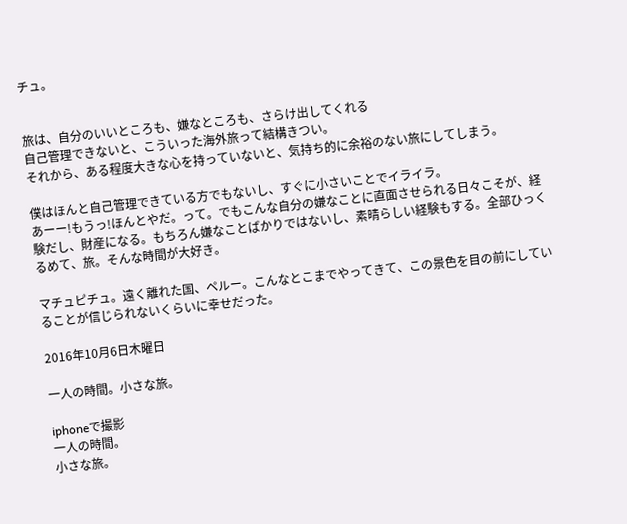チュ。


旅は、自分のいいところも、嫌なところも、さらけ出してくれる
自己管理できないと、こういった海外旅って結構きつい。
それから、ある程度大きな心を持っていないと、気持ち的に余裕のない旅にしてしまう。

僕はほんと自己管理できている方でもないし、すぐに小さいことでイライラ。
あーー!もうっ!ほんとやだ。って。でもこんな自分の嫌なことに直面させられる日々こそが、経験だし、財産になる。もちろん嫌なことばかりではないし、素晴らしい経験もする。全部ひっくるめて、旅。そんな時間が大好き。

マチュピチュ。遠く離れた国、ペルー。こんなとこまでやってきて、この景色を目の前にしていることが信じられないくらいに幸せだった。

2016年10月6日木曜日

一人の時間。小さな旅。

iphoneで撮影
一人の時間。
小さな旅。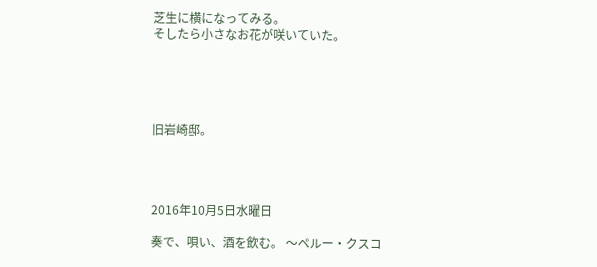芝生に横になってみる。
そしたら小さなお花が咲いていた。





旧岩崎邸。




2016年10月5日水曜日

奏で、唄い、酒を飲む。 〜ペルー・クスコ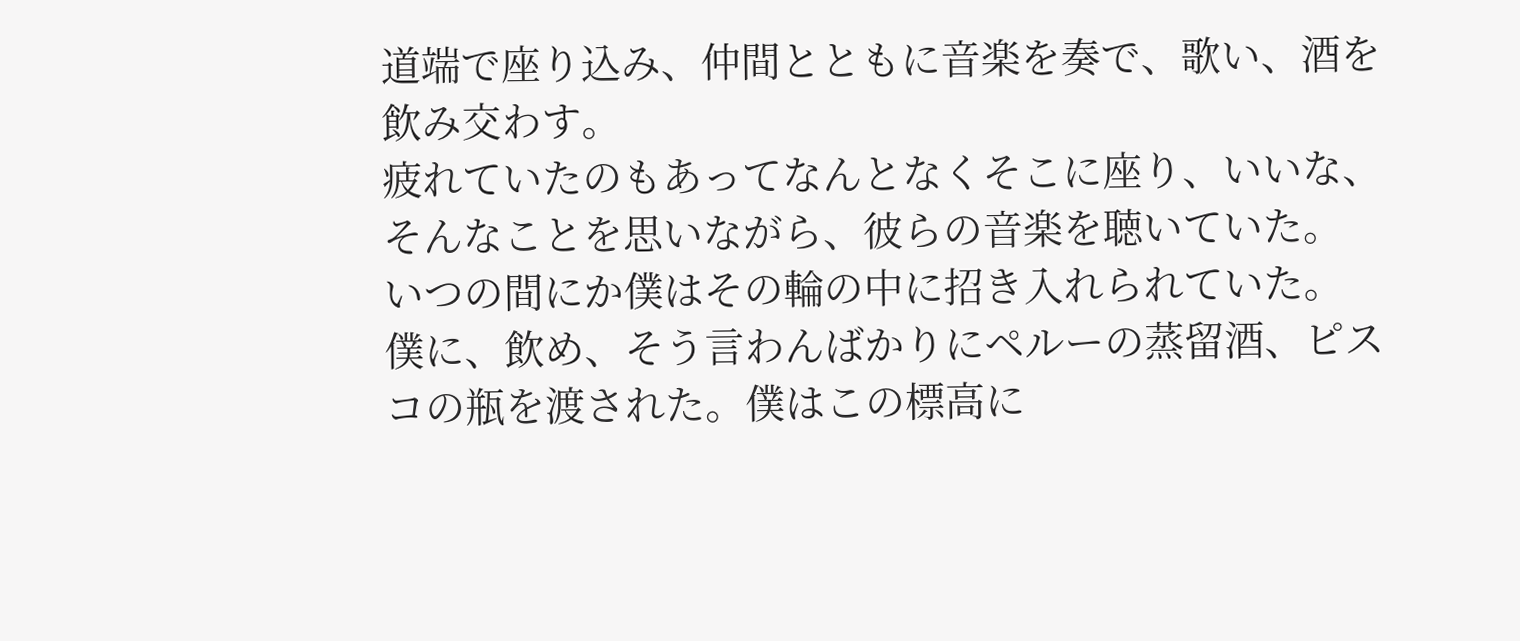道端で座り込み、仲間とともに音楽を奏で、歌い、酒を飲み交わす。
疲れていたのもあってなんとなくそこに座り、いいな、そんなことを思いながら、彼らの音楽を聴いていた。
いつの間にか僕はその輪の中に招き入れられていた。
僕に、飲め、そう言わんばかりにペルーの蒸留酒、ピスコの瓶を渡された。僕はこの標高に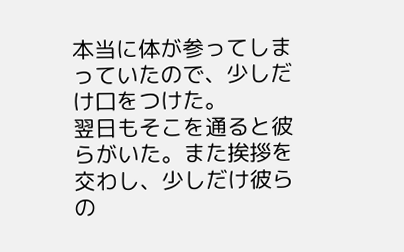本当に体が参ってしまっていたので、少しだけ口をつけた。
翌日もそこを通ると彼らがいた。また挨拶を交わし、少しだけ彼らの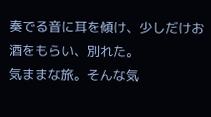奏でる音に耳を傾け、少しだけお酒をもらい、別れた。
気ままな旅。そんな気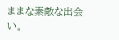ままな素敵な出会い。